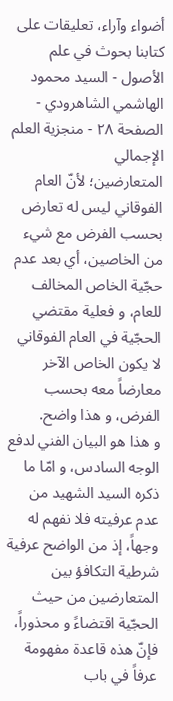أضواء وآراء، تعليقات على كتابنا بحوث في علم الأصول - السيد محمود الهاشمي الشاهرودي - الصفحة ٢٨ - منجزية العلم الإجمالي
المتعارضين؛ لأنّ العام الفوقاني ليس له تعارض بحسب الفرض مع شيء من الخاصين، أي بعد عدم حجّية الخاص المخالف للعام، و فعلية مقتضي الحجّية في العام الفوقاني لا يكون الخاص الآخر معارضاً معه بحسب الفرض، و هذا واضح.
و هذا هو البيان الفني لدفع الوجه السادس، و امّا ما ذكره السيد الشهيد من عدم عرفيته فلا نفهم له وجهاً، إذ من الواضح عرفية شرطية التكافؤ بين المتعارضين من حيث الحجّية اقتضاءً و محذوراً، فإنّ هذه قاعدة مفهومة عرفاً في باب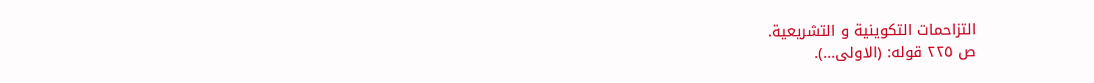التزاحمات التكوينية و التشريعية.
ص ٢٢٥ قوله: (الاولى...).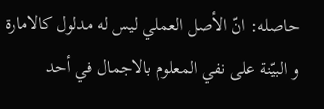حاصله: انّ الأصل العملي ليس له مدلول كالامارة و البيّنة على نفي المعلوم بالاجمال في أحد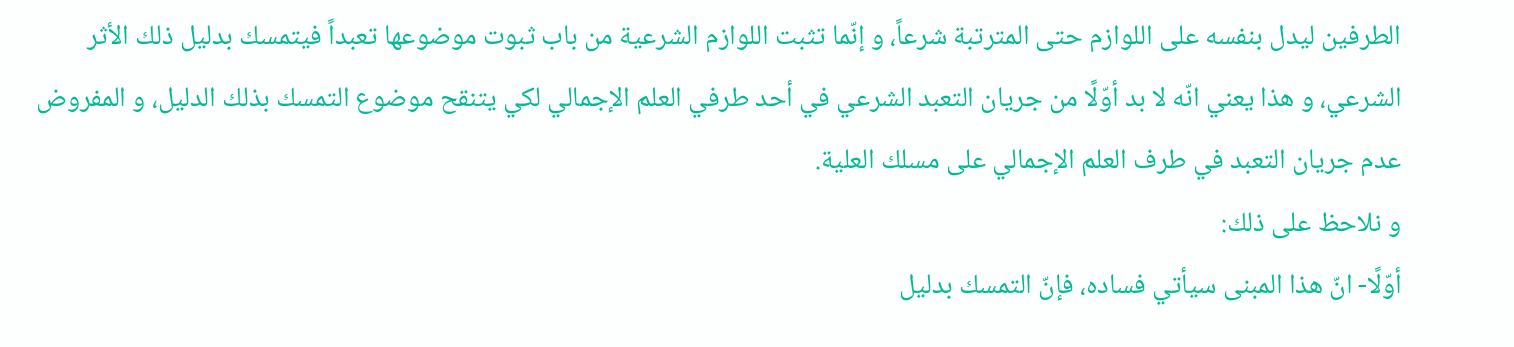الطرفين ليدل بنفسه على اللوازم حتى المترتبة شرعاً، و إنّما تثبت اللوازم الشرعية من باب ثبوت موضوعها تعبداً فيتمسك بدليل ذلك الأثر الشرعي، و هذا يعني انّه لا بد أوّلًا من جريان التعبد الشرعي في أحد طرفي العلم الإجمالي لكي يتنقح موضوع التمسك بذلك الدليل، و المفروض عدم جريان التعبد في طرف العلم الإجمالي على مسلك العلية.
و نلاحظ على ذلك:
أوّلًا- انّ هذا المبنى سيأتي فساده، فإنّ التمسك بدليل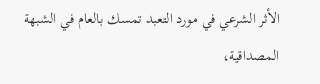الأثر الشرعي في مورد التعبد تمسك بالعام في الشبهة المصداقية،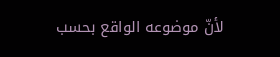لأنّ موضوعه الواقع بحسب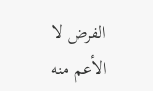الفرض لا الأعم منه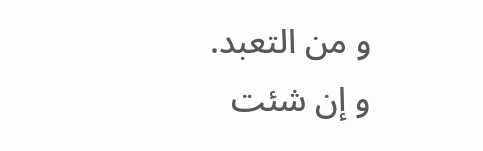و من التعبد.
و إن شئت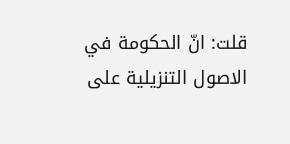قلت: انّ الحكومة في الاصول التنزيلية على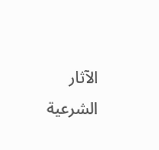الآثار الشرعية